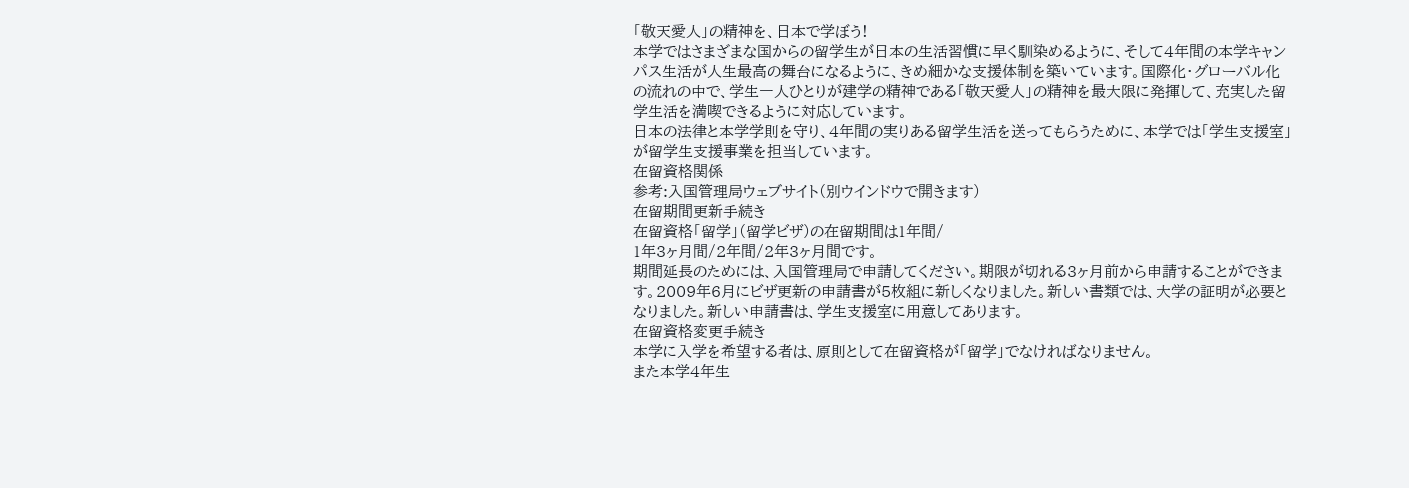「敬天愛人」の精神を、日本で学ぼう!
本学ではさまざまな国からの留学生が日本の生活習慣に早く馴染めるように、そして4年間の本学キャンパス生活が人生最高の舞台になるように、きめ細かな支援体制を築いています。国際化・グローバル化の流れの中で、学生一人ひとりが建学の精神である「敬天愛人」の精神を最大限に発揮して、充実した留学生活を満喫できるように対応しています。
日本の法律と本学学則を守り、4年間の実りある留学生活を送ってもらうために、本学では「学生支援室」が留学生支援事業を担当しています。
在留資格関係
参考:入国管理局ウェブサイト(別ウインドウで開きます)
在留期間更新手続き
在留資格「留学」(留学ビザ)の在留期間は1年間/
1年3ヶ月間/2年間/2年3ヶ月間です。
期間延長のためには、入国管理局で申請してください。期限が切れる3ヶ月前から申請することができます。2009年6月にビザ更新の申請書が5枚組に新しくなりました。新しい書類では、大学の証明が必要となりました。新しい申請書は、学生支援室に用意してあります。
在留資格変更手続き
本学に入学を希望する者は、原則として在留資格が「留学」でなければなりません。
また本学4年生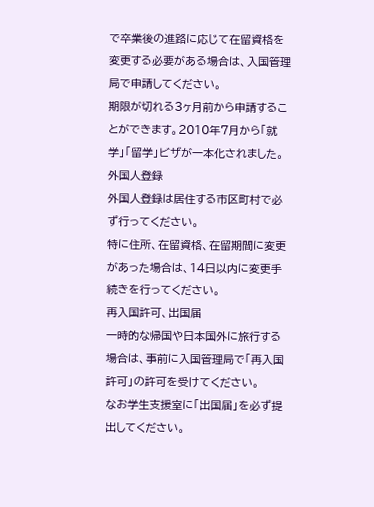で卒業後の進路に応じて在留資格を変更する必要がある場合は、入国管理局で申請してください。
期限が切れる3ヶ月前から申請することができます。2010年7月から「就学」「留学」ビザが一本化されました。
外国人登録
外国人登録は居住する市区町村で必ず行ってください。
特に住所、在留資格、在留期間に変更があった場合は、14日以内に変更手続きを行ってください。
再入国許可、出国届
一時的な帰国や日本国外に旅行する場合は、事前に入国管理局で「再入国許可」の許可を受けてください。
なお学生支援室に「出国届」を必ず提出してください。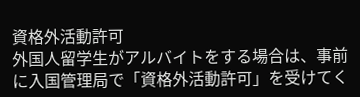資格外活動許可
外国人留学生がアルバイトをする場合は、事前に入国管理局で「資格外活動許可」を受けてく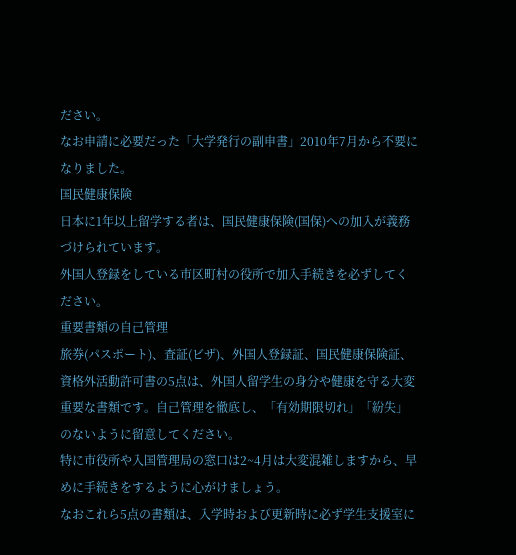ださい。
なお申請に必要だった「大学発行の副申書」2010年7月から不要になりました。
国民健康保険
日本に1年以上留学する者は、国民健康保険(国保)への加入が義務づけられています。
外国人登録をしている市区町村の役所で加入手続きを必ずしてください。
重要書類の自己管理
旅券(パスポート)、査証(ビザ)、外国人登録証、国民健康保険証、資格外活動許可書の5点は、外国人留学生の身分や健康を守る大変重要な書類です。自己管理を徹底し、「有効期限切れ」「紛失」のないように留意してください。
特に市役所や入国管理局の窓口は2~4月は大変混雑しますから、早めに手続きをするように心がけましょう。
なおこれら5点の書類は、入学時および更新時に必ず学生支援室に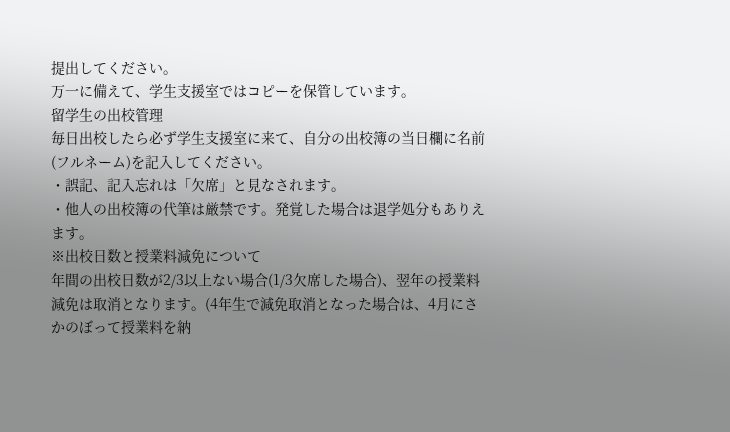提出してください。
万一に備えて、学生支援室ではコピーを保管しています。
留学生の出校管理
毎日出校したら必ず学生支援室に来て、自分の出校簿の当日欄に名前(フルネーム)を記入してください。
・誤記、記入忘れは「欠席」と見なされます。
・他人の出校簿の代筆は厳禁です。発覚した場合は退学処分もありえます。
※出校日数と授業料減免について
年間の出校日数が2/3以上ない場合(1/3欠席した場合)、翌年の授業料減免は取消となります。(4年生で減免取消となった場合は、4月にさかのぼって授業料を納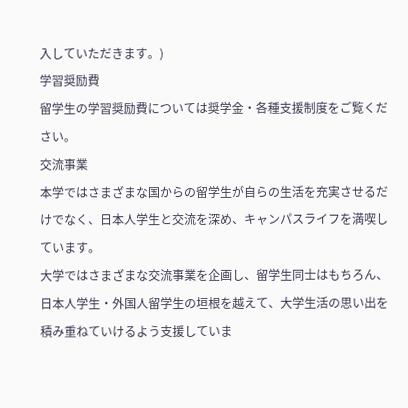入していただきます。)
学習奨励費
留学生の学習奨励費については奨学金・各種支援制度をご覧ください。
交流事業
本学ではさまざまな国からの留学生が自らの生活を充実させるだけでなく、日本人学生と交流を深め、キャンパスライフを満喫しています。
大学ではさまざまな交流事業を企画し、留学生同士はもちろん、日本人学生・外国人留学生の垣根を越えて、大学生活の思い出を積み重ねていけるよう支援していま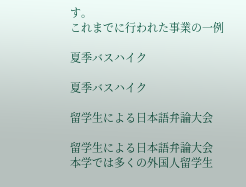す。
これまでに行われた事業の一例

夏季バスハイク

夏季バスハイク

留学生による日本語弁論大会

留学生による日本語弁論大会
本学では多くの外国人留学生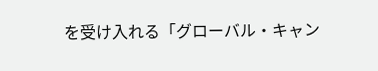を受け入れる「グローバル・キャン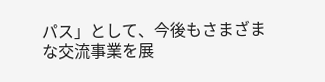パス」として、今後もさまざまな交流事業を展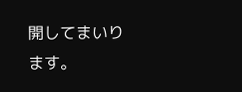開してまいります。